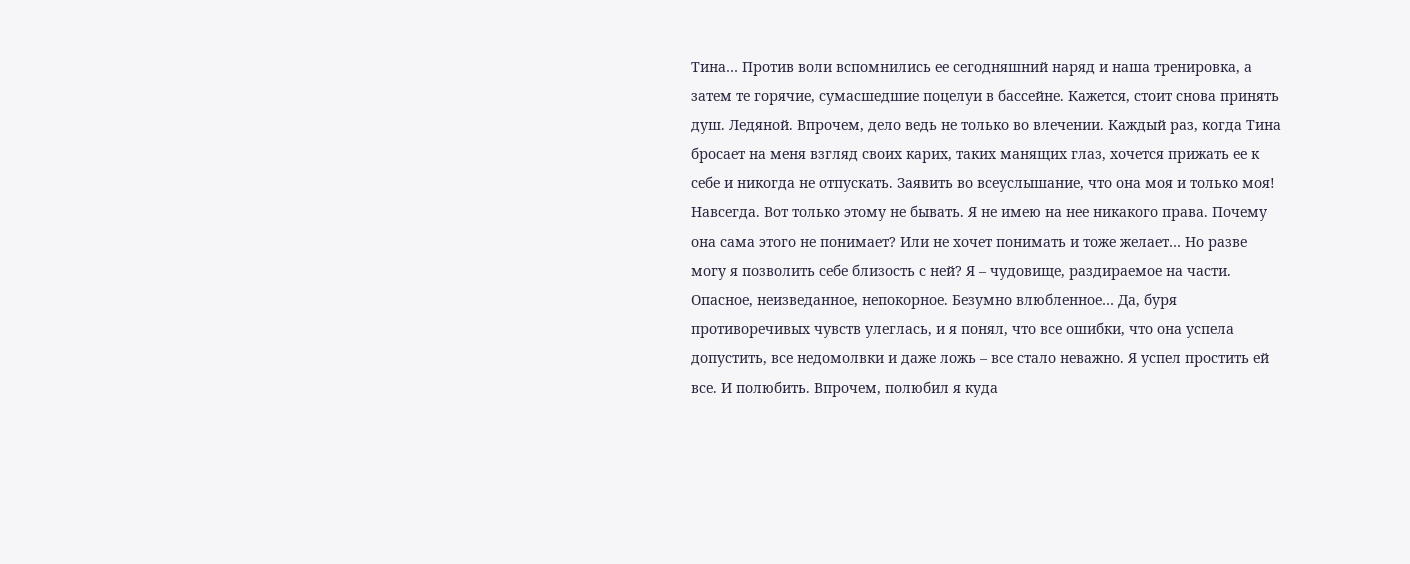Тина… Против воли вспомнились ее сегодняшний наряд и наша тренировка, а затем те горячие, сумасшедшие поцелуи в бассейне. Кажется, стоит снова принять душ. Ледяной. Впрочем, дело ведь не только во влечении. Каждый раз, когда Тина бросает на меня взгляд своих карих, таких манящих глаз, хочется прижать ее к себе и никогда не отпускать. Заявить во всеуслышание, что она моя и только моя! Навсегда. Вот только этому не бывать. Я не имею на нее никакого права. Почему она сама этого не понимает? Или не хочет понимать и тоже желает… Но разве могу я позволить себе близость с ней? Я – чудовище, раздираемое на части. Опасное, неизведанное, непокорное. Безумно влюбленное… Да, буря противоречивых чувств улеглась, и я понял, что все ошибки, что она успела допустить, все недомолвки и даже ложь – все стало неважно. Я успел простить ей все. И полюбить. Впрочем, полюбил я куда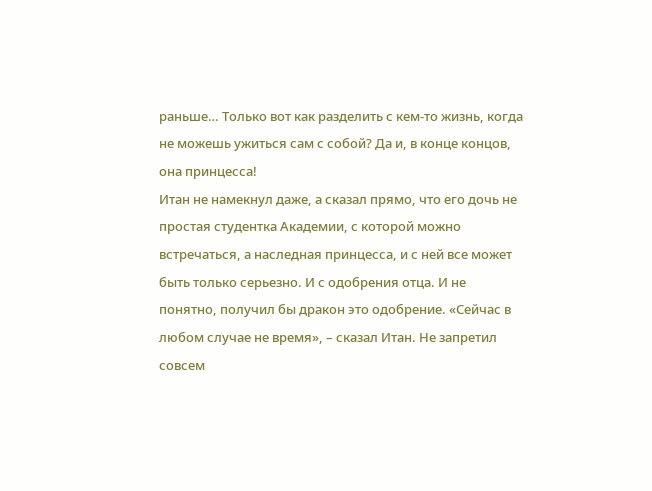раньше… Только вот как разделить с кем-то жизнь, когда не можешь ужиться сам с собой? Да и, в конце концов, она принцесса!
Итан не намекнул даже, а сказал прямо, что его дочь не простая студентка Академии, с которой можно встречаться, а наследная принцесса, и с ней все может быть только серьезно. И с одобрения отца. И не понятно, получил бы дракон это одобрение. «Сейчас в любом случае не время», – сказал Итан. Не запретил совсем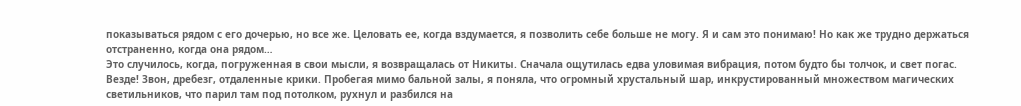показываться рядом с его дочерью, но все же. Целовать ее, когда вздумается, я позволить себе больше не могу. Я и сам это понимаю! Но как же трудно держаться отстраненно, когда она рядом…
Это случилось, когда, погруженная в свои мысли, я возвращалась от Никиты. Сначала ощутилась едва уловимая вибрация, потом будто бы толчок, и свет погас. Везде! Звон, дребезг, отдаленные крики. Пробегая мимо бальной залы, я поняла, что огромный хрустальный шар, инкрустированный множеством магических светильников, что парил там под потолком, рухнул и разбился на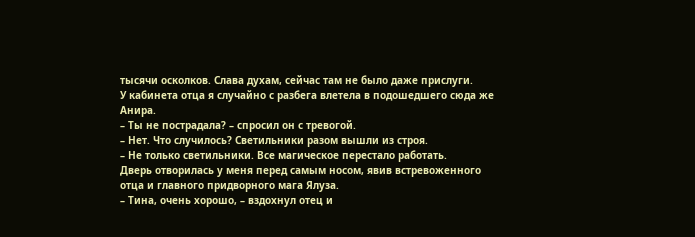тысячи осколков. Слава духам, сейчас там не было даже прислуги.
У кабинета отца я случайно с разбега влетела в подошедшего сюда же Анира.
– Ты не пострадала? – спросил он с тревогой.
– Нет. Что случилось? Светильники разом вышли из строя.
– Не только светильники. Все магическое перестало работать.
Дверь отворилась у меня перед самым носом, явив встревоженного отца и главного придворного мага Ялуза.
– Тина, очень хорошо, – вздохнул отец и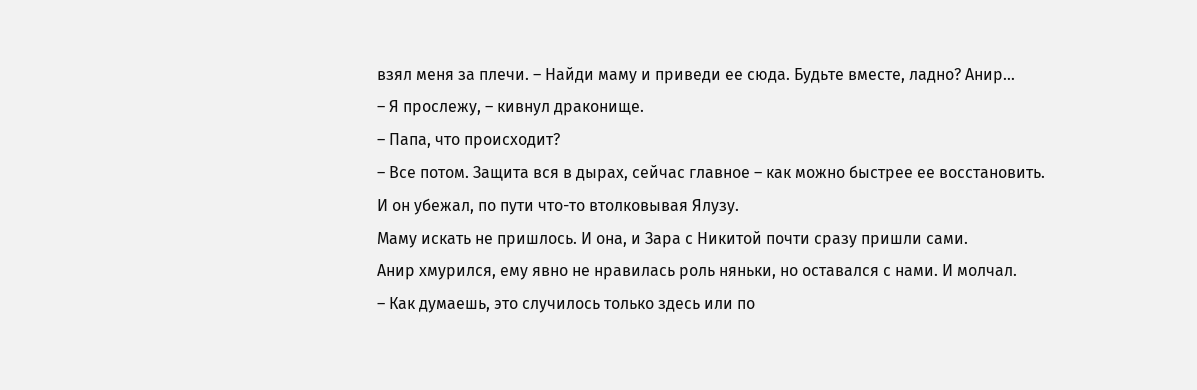взял меня за плечи. – Найди маму и приведи ее сюда. Будьте вместе, ладно? Анир…
– Я прослежу, – кивнул драконище.
– Папа, что происходит?
– Все потом. Защита вся в дырах, сейчас главное – как можно быстрее ее восстановить.
И он убежал, по пути что-то втолковывая Ялузу.
Маму искать не пришлось. И она, и Зара с Никитой почти сразу пришли сами.
Анир хмурился, ему явно не нравилась роль няньки, но оставался с нами. И молчал.
– Как думаешь, это случилось только здесь или по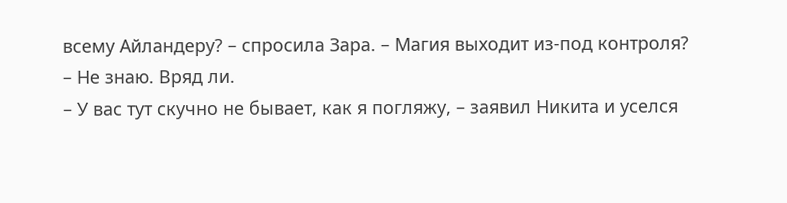всему Айландеру? – спросила Зара. – Магия выходит из-под контроля?
– Не знаю. Вряд ли.
– У вас тут скучно не бывает, как я погляжу, – заявил Никита и уселся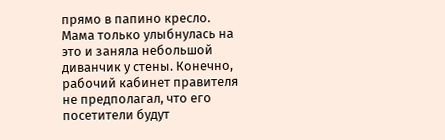прямо в папино кресло.
Мама только улыбнулась на это и заняла небольшой диванчик у стены. Конечно, рабочий кабинет правителя не предполагал, что его посетители будут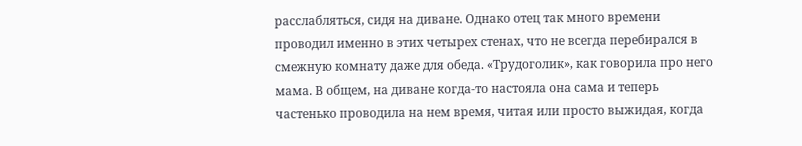расслабляться, сидя на диване. Однако отец так много времени проводил именно в этих четырех стенах, что не всегда перебирался в смежную комнату даже для обеда. «Трудоголик», как говорила про него мама. В общем, на диване когда-то настояла она сама и теперь частенько проводила на нем время, читая или просто выжидая, когда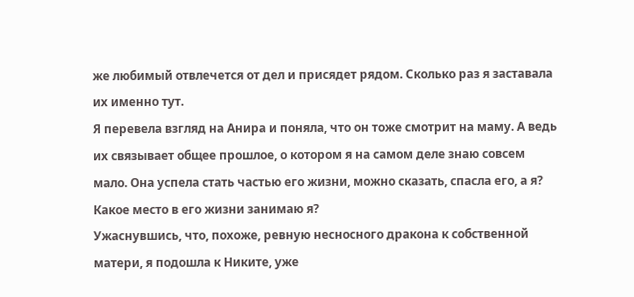же любимый отвлечется от дел и присядет рядом. Сколько раз я заставала их именно тут.
Я перевела взгляд на Анира и поняла, что он тоже смотрит на маму. А ведь их связывает общее прошлое, о котором я на самом деле знаю совсем мало. Она успела стать частью его жизни, можно сказать, спасла его, а я? Какое место в его жизни занимаю я?
Ужаснувшись, что, похоже, ревную несносного дракона к собственной матери, я подошла к Никите, уже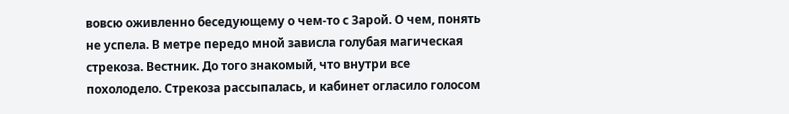вовсю оживленно беседующему о чем-то с Зарой. О чем, понять не успела. В метре передо мной зависла голубая магическая стрекоза. Вестник. До того знакомый, что внутри все похолодело. Стрекоза рассыпалась, и кабинет огласило голосом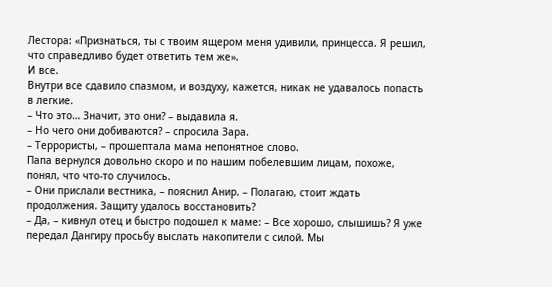Лестора: «Признаться, ты с твоим ящером меня удивили, принцесса. Я решил, что справедливо будет ответить тем же».
И все.
Внутри все сдавило спазмом, и воздуху, кажется, никак не удавалось попасть в легкие.
– Что это… Значит, это они? – выдавила я.
– Но чего они добиваются? – спросила Зара.
– Террористы, – прошептала мама непонятное слово.
Папа вернулся довольно скоро и по нашим побелевшим лицам, похоже, понял, что что-то случилось.
– Они прислали вестника, – пояснил Анир. – Полагаю, стоит ждать продолжения. Защиту удалось восстановить?
– Да, – кивнул отец и быстро подошел к маме: – Все хорошо, слышишь? Я уже передал Дангиру просьбу выслать накопители с силой. Мы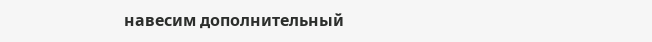навесим дополнительный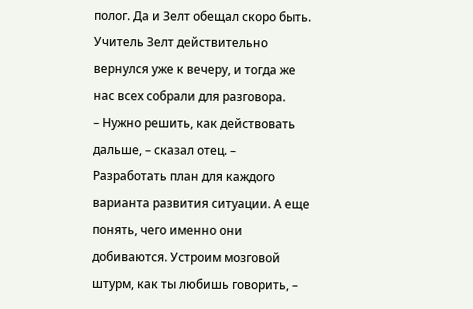полог. Да и Зелт обещал скоро быть.
Учитель Зелт действительно вернулся уже к вечеру, и тогда же нас всех собрали для разговора.
– Нужно решить, как действовать дальше, – сказал отец. – Разработать план для каждого варианта развития ситуации. А еще понять, чего именно они добиваются. Устроим мозговой штурм, как ты любишь говорить, –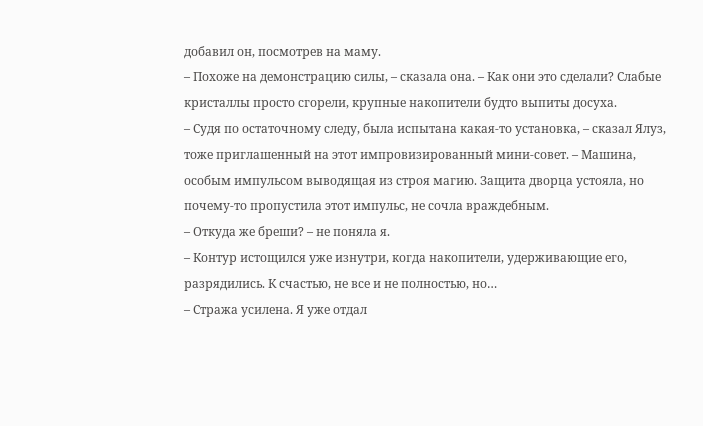добавил он, посмотрев на маму.
– Похоже на демонстрацию силы, – сказала она. – Как они это сделали? Слабые кристаллы просто сгорели, крупные накопители будто выпиты досуха.
– Судя по остаточному следу, была испытана какая-то установка, – сказал Ялуз, тоже приглашенный на этот импровизированный мини-совет. – Машина, особым импульсом выводящая из строя магию. Защита дворца устояла, но почему-то пропустила этот импульс, не сочла враждебным.
– Откуда же бреши? – не поняла я.
– Контур истощился уже изнутри, когда накопители, удерживающие его, разрядились. К счастью, не все и не полностью, но…
– Стража усилена. Я уже отдал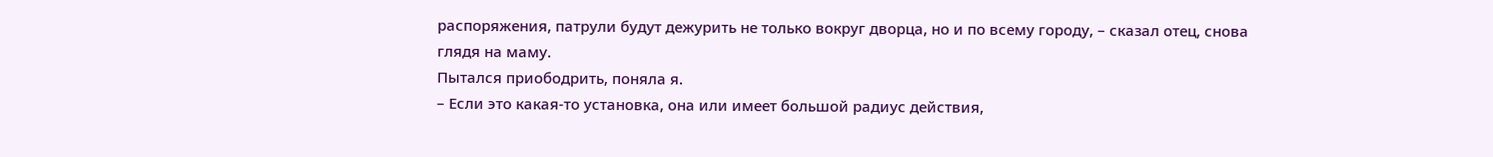распоряжения, патрули будут дежурить не только вокруг дворца, но и по всему городу, – сказал отец, снова глядя на маму.
Пытался приободрить, поняла я.
– Если это какая-то установка, она или имеет большой радиус действия,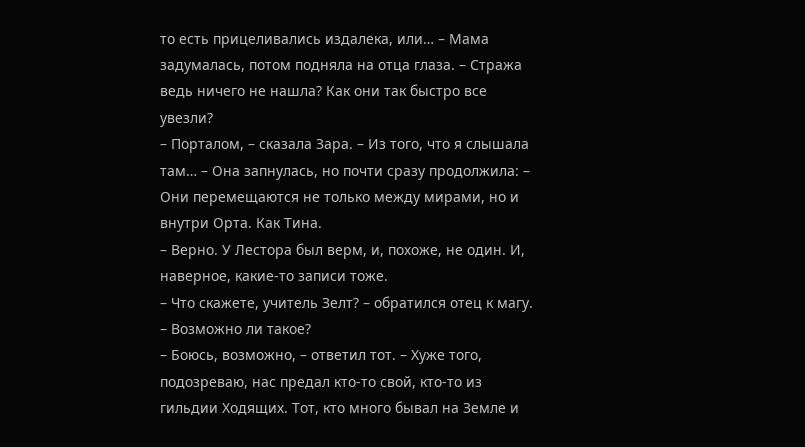то есть прицеливались издалека, или… – Мама задумалась, потом подняла на отца глаза. – Стража ведь ничего не нашла? Как они так быстро все увезли?
– Порталом, – сказала Зара. – Из того, что я слышала там… – Она запнулась, но почти сразу продолжила: – Они перемещаются не только между мирами, но и внутри Орта. Как Тина.
– Верно. У Лестора был верм, и, похоже, не один. И, наверное, какие-то записи тоже.
– Что скажете, учитель Зелт? – обратился отец к магу. – Возможно ли такое?
– Боюсь, возможно, – ответил тот. – Хуже того, подозреваю, нас предал кто-то свой, кто-то из гильдии Ходящих. Тот, кто много бывал на Земле и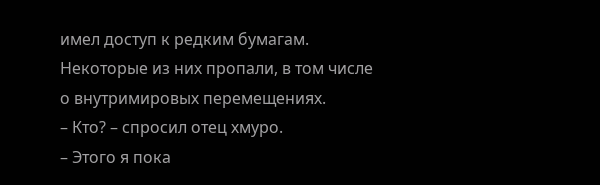имел доступ к редким бумагам. Некоторые из них пропали, в том числе о внутримировых перемещениях.
– Кто? – спросил отец хмуро.
– Этого я пока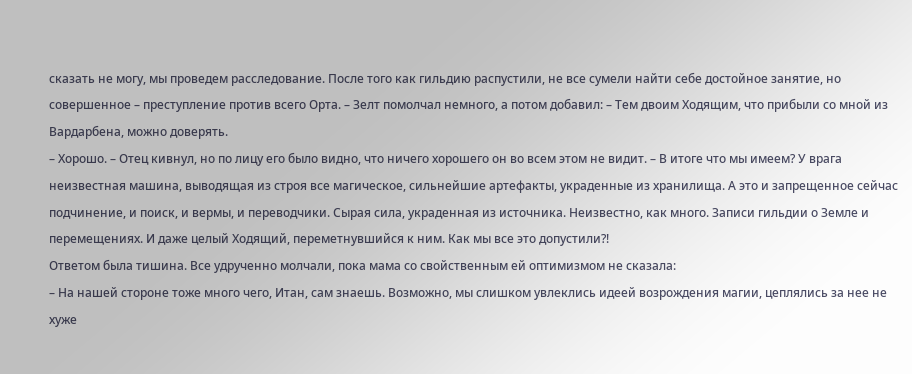сказать не могу, мы проведем расследование. После того как гильдию распустили, не все сумели найти себе достойное занятие, но совершенное – преступление против всего Орта. – Зелт помолчал немного, а потом добавил: – Тем двоим Ходящим, что прибыли со мной из Вардарбена, можно доверять.
– Хорошо. – Отец кивнул, но по лицу его было видно, что ничего хорошего он во всем этом не видит. – В итоге что мы имеем? У врага неизвестная машина, выводящая из строя все магическое, сильнейшие артефакты, украденные из хранилища. А это и запрещенное сейчас подчинение, и поиск, и вермы, и переводчики. Сырая сила, украденная из источника. Неизвестно, как много. Записи гильдии о Земле и перемещениях. И даже целый Ходящий, переметнувшийся к ним. Как мы все это допустили?!
Ответом была тишина. Все удрученно молчали, пока мама со свойственным ей оптимизмом не сказала:
– На нашей стороне тоже много чего, Итан, сам знаешь. Возможно, мы слишком увлеклись идеей возрождения магии, цеплялись за нее не хуже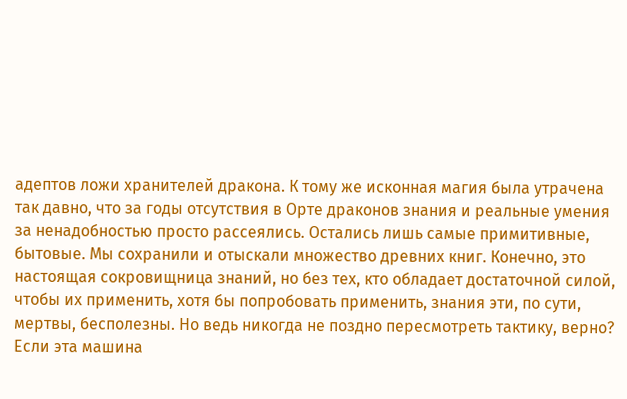адептов ложи хранителей дракона. К тому же исконная магия была утрачена так давно, что за годы отсутствия в Орте драконов знания и реальные умения за ненадобностью просто рассеялись. Остались лишь самые примитивные, бытовые. Мы сохранили и отыскали множество древних книг. Конечно, это настоящая сокровищница знаний, но без тех, кто обладает достаточной силой, чтобы их применить, хотя бы попробовать применить, знания эти, по сути, мертвы, бесполезны. Но ведь никогда не поздно пересмотреть тактику, верно? Если эта машина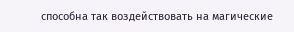способна так воздействовать на магические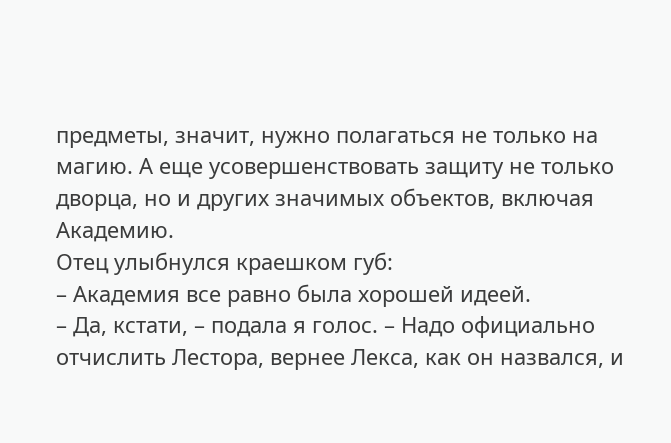предметы, значит, нужно полагаться не только на магию. А еще усовершенствовать защиту не только дворца, но и других значимых объектов, включая Академию.
Отец улыбнулся краешком губ:
– Академия все равно была хорошей идеей.
– Да, кстати, – подала я голос. – Надо официально отчислить Лестора, вернее Лекса, как он назвался, и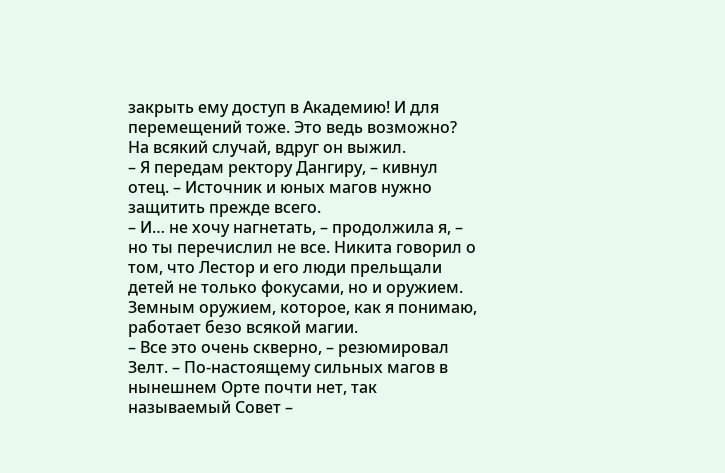закрыть ему доступ в Академию! И для перемещений тоже. Это ведь возможно? На всякий случай, вдруг он выжил.
– Я передам ректору Дангиру, – кивнул отец. – Источник и юных магов нужно защитить прежде всего.
– И… не хочу нагнетать, – продолжила я, – но ты перечислил не все. Никита говорил о том, что Лестор и его люди прельщали детей не только фокусами, но и оружием. Земным оружием, которое, как я понимаю, работает безо всякой магии.
– Все это очень скверно, – резюмировал Зелт. – По-настоящему сильных магов в нынешнем Орте почти нет, так называемый Совет –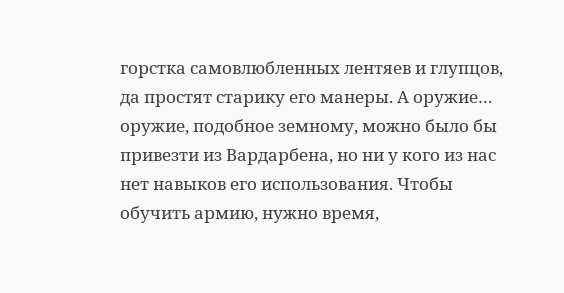горстка самовлюбленных лентяев и глупцов, да простят старику его манеры. А оружие… оружие, подобное земному, можно было бы привезти из Вардарбена, но ни у кого из нас нет навыков его использования. Чтобы обучить армию, нужно время,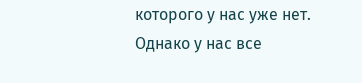которого у нас уже нет. Однако у нас все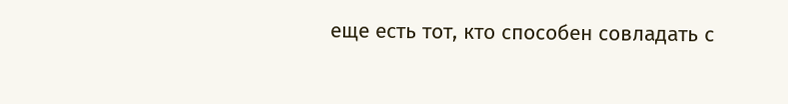еще есть тот, кто способен совладать с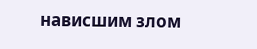нависшим злом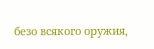безо всякого оружия,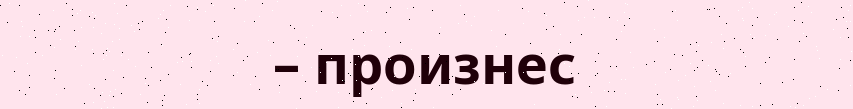– произнес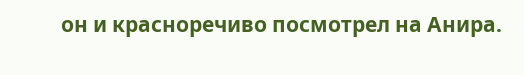он и красноречиво посмотрел на Анира.